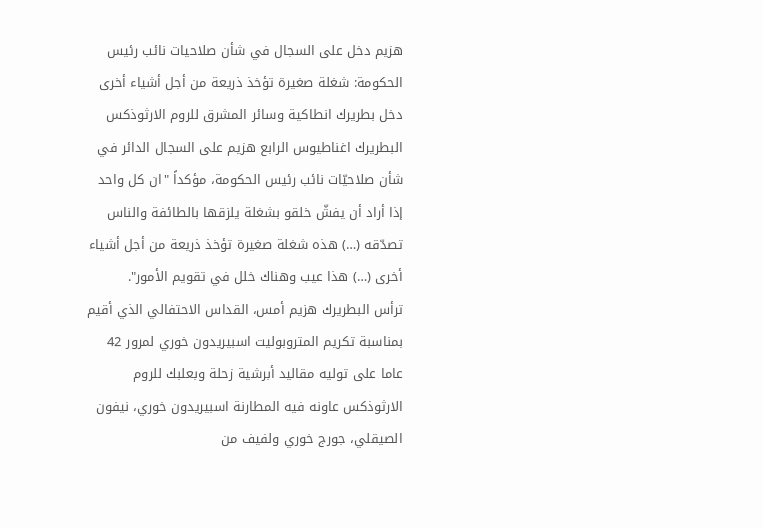هزيم دخل على السجال في شأن صلاحيات نائب رئيس الحكومة: شغلة صغيرة تؤخذ ذريعة من أجل أشياء أخرى
دخل بطريرك انطاكية وسائر المشرق للروم الارثوذكس البطريرك اغناطيوس الرابع هزيم على السجال الدائر في شأن صلاحيّات نائب رئيس الحكومة، مؤكداً "ان كل واحد إذا أراد أن يفشّ خلقو بشغلة يلزقها بالطائفة والناس تصدّقه (…) هذه شغلة صغيرة تؤخذ ذريعة من أجل أشياء أخرى (…) هذا عيب وهناك خلل في تقويم الأمور".
ترأس البطريرك هزيم أمس، القداس الاحتفالي الذي أقيم بمناسبة تكريم المتروبوليت اسبيريدون خوري لمرور 42 عاما على توليه مقاليد أبرشية زحلة وبعلبك للروم الارثوذكس عاونه فيه المطارنة اسبيريدون خوري، نيفون الصيقلي، جورج خوري ولفيف من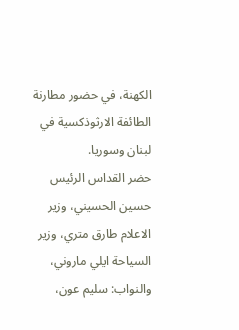الكهنة، في حضور مطارنة الطائفة الارثوذكسية في لبنان وسوريا.
حضر القداس الرئيس حسين الحسيني، وزير الاعلام طارق متري، وزير السياحة ايلي ماروني، والنواب: سليم عون،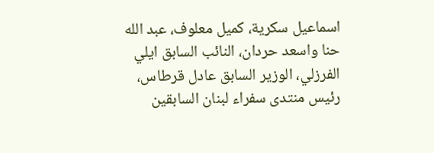اسماعيل سكرية، كميل معلوف، عبد الله حنا واسعد حردان، النائب السابق ايلي الفرزلي، الوزير السابق عادل قرطاس، رئيس منتدى سفراء لبنان السابقين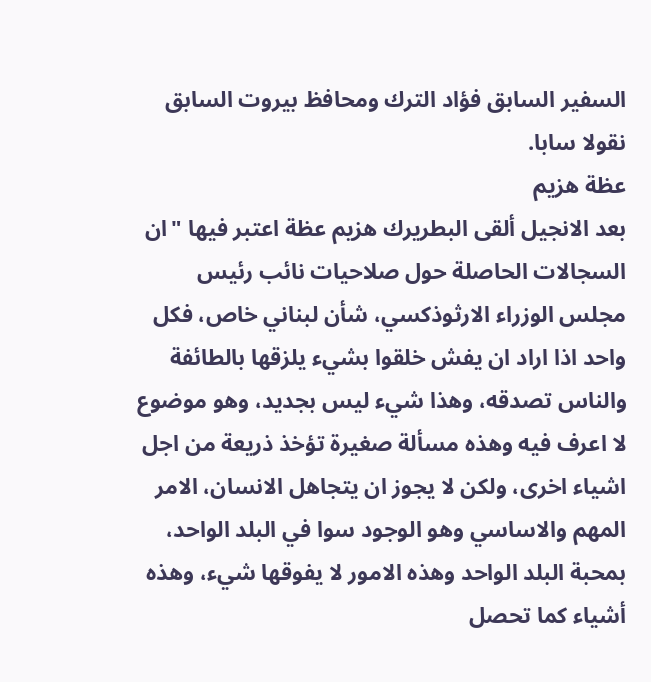السفير السابق فؤاد الترك ومحافظ بيروت السابق نقولا سابا.
عظة هزيم
بعد الانجيل ألقى البطريرك هزيم عظة اعتبر فيها "ان السجالات الحاصلة حول صلاحيات نائب رئيس مجلس الوزراء الارثوذكسي، شأن لبناني خاص، فكل واحد اذا اراد ان يفش خلقوا بشيء يلزقها بالطائفة والناس تصدقه، وهذا شيء ليس بجديد، وهو موضوع لا اعرف فيه وهذه مسألة صغيرة تؤخذ ذريعة من اجل اشياء اخرى، ولكن لا يجوز ان يتجاهل الانسان، الامر المهم والاساسي وهو الوجود سوا في البلد الواحد، بمحبة البلد الواحد وهذه الامور لا يفوقها شيء، وهذه أشياء كما تحصل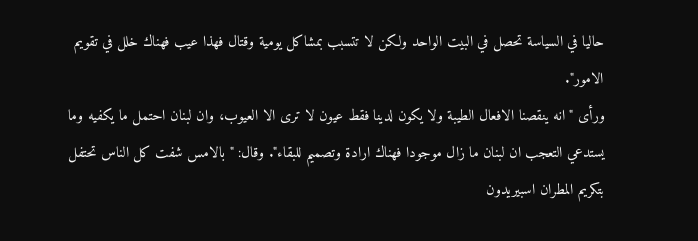حاليا في السياسة تحصل في البيت الواحد ولكن لا تتسبب بمشاكل يومية وقتال فهذا عيب فهناك خلل في تقويم الامور".
ورأى "انه ينقصنا الافعال الطيبة ولا يكون لدينا فقط عيون لا ترى الا العيوب، وان لبنان احتمل ما يكفيه وما يستدعي التعجب ان لبنان ما زال موجودا فهناك ارادة وتصميم للبقاء". وقال: " بالامس شفت كل الناس تحتفل بتكريم المطران اسبيريدون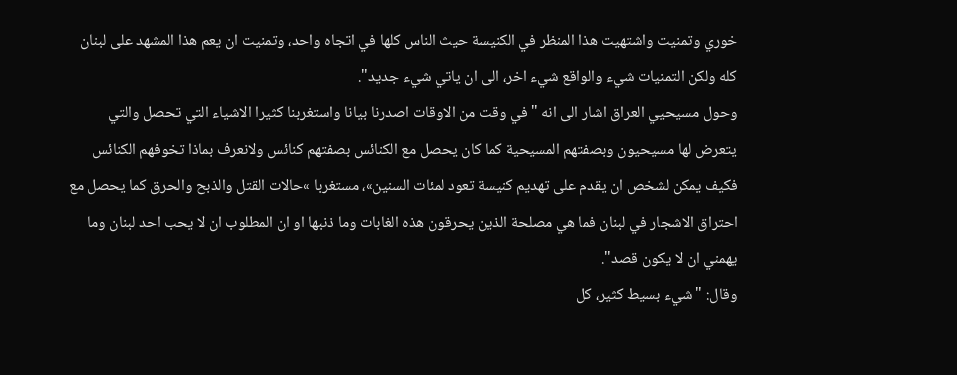خوري وتمنيت واشتهيت هذا المنظر في الكنيسة حيث الناس كلها في اتجاه واحد، وتمنيت ان يعم هذا المشهد على لبنان كله ولكن التمنيات شيء والواقع شيء اخر، الى ان ياتي شيء جديد".
وحول مسيحيي العراق اشار الى انه "في وقت من الاوقات اصدرنا بيانا واستغربنا كثيرا الاشياء التي تحصل والتي يتعرض لها مسيحيون وبصفتهم المسيحية كما كان يحصل مع الكنائس بصفتهم كنائس ولانعرف بماذا تخوفهم الكنائس فكيف يمكن لشخص ان يقدم على تهديم كنيسة تعود لمئات السنين»، مستغربا »حالات القتل والذبح والحرق كما يحصل مع احتراق الاشجار في لبنان فما هي مصلحة الذين يحرقون هذه الغابات وما ذنبها او ان المطلوب ان لا يحب احد لبنان وما يهمني ان لا يكون قصد".
وقال: "شيء بسيط كثير، كل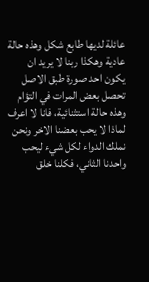عائلة لديها طابع شكل وهذه حالة عادية وهكذا ربنا لا يريد ان يكون احد صورة طبق الاصل تحصل بعض المرات في التؤام وهذه حالة استثنائية، فانا لا اعرف لماذا لا يحب بعضنا الاخر ونحن نملك الدواء لكل شيء ليحب واحدنا الثاني، فكلنا خلق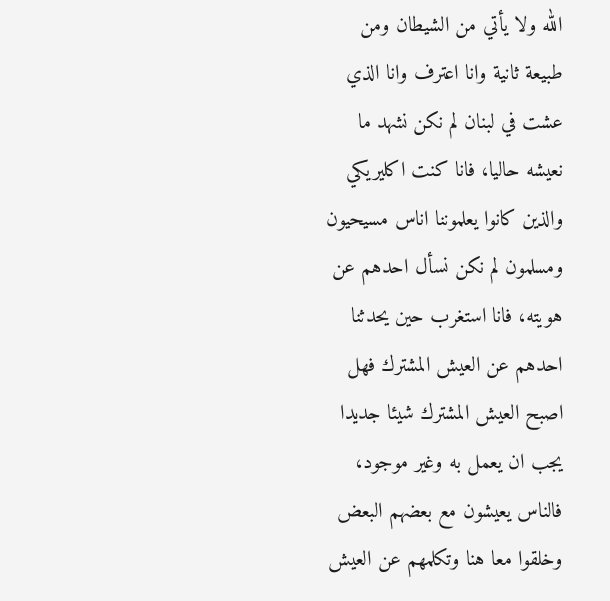الله ولا يأتي من الشيطان ومن طبيعة ثانية وانا اعترف وانا الذي عشت في لبنان لم نكن نشهد ما نعيشه حاليا، فانا كنت اكليريكي والذين كانوا يعلموننا اناس مسيحيون ومسلمون لم نكن نسأل احدهم عن هويته، فانا استغرب حين يحدثنا احدهم عن العيش المشترك فهل اصبح العيش المشترك شيئا جديدا يجب ان يعمل به وغير موجود، فالناس يعيشون مع بعضهم البعض وخلقوا معا هنا وتكلمهم عن العيش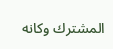المشترك وكانه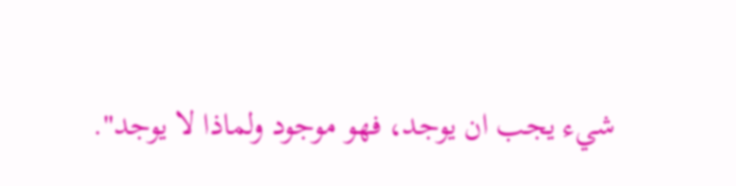شيء يجب ان يوجد، فهو موجود ولماذا لا يوجد".